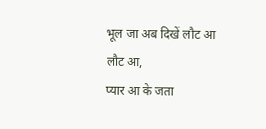भूल जा अब दिखें लौट आ लौट आ,
प्यार आ के जता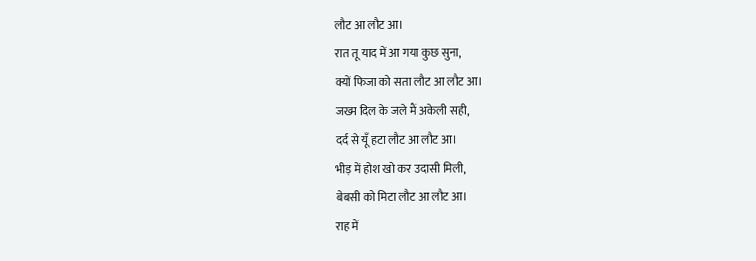लौट आ लौट आ।
रात तू याद में आ गया कुछ सुना,
क्यों फिजा को सता लौट आ लौट आ।
जख्म दिल के जले मैं अकेली सही,
दर्द से यूँ हटा लौट आ लौट आ।
भीड़ में होश खो कर उदासी मिली,
बेबसी को मिटा लौट आ लौट आ।
राह में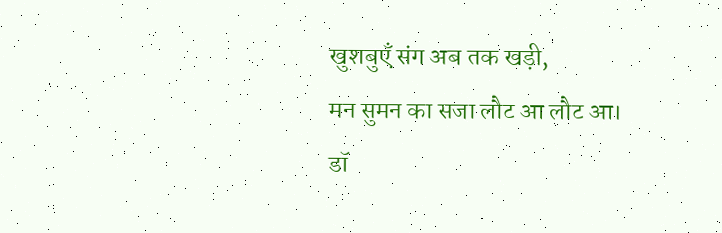खुशबुएँ संग अब तक खड़ी,
मन सुमन का सजा लौट आ लौट आ।
डॉ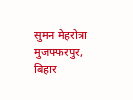सुमन मेहरोत्रा
मुजफ्फरपुर, बिहार